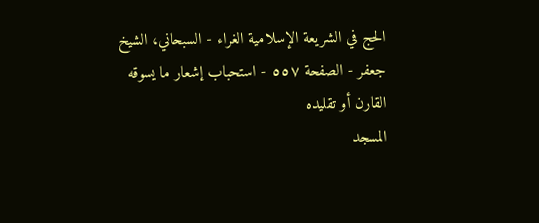الحج في الشريعة الإسلامية الغراء - السبحاني، الشيخ جعفر - الصفحة ٥٥٧ - استحباب إشعار ما يسوقه القارن أو تقليده
المسجد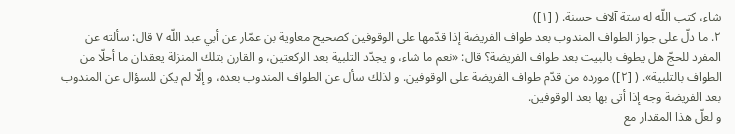شاء، كتب اللّه له ستة آلاف حسنة. ( [١])
٢. ما دلّ على جواز الطواف المندوب بعد طواف الفريضة إذا قدّمها على الوقوفين كصحيح معاوية بن عمّار عن أبي عبد اللّه ٧ قال: سألته عن المفرد للحجّ هل يطوف بالبيت بعد طواف الفريضة؟ قال: «نعم ما شاء، و يجدّد التلبية بعد الركعتين، و القارن بتلك المنزلة يعقدان ما أحلّا من الطواف بالتلبية». ( [٢]) مورده من قدّم طواف الفريضة على الوقوفين. و لذلك سأل عن الطواف المندوب بعده، و إلّا لم يكن للسؤال عن المندوب بعد الفريضة وجه إذا أتى بها بعد الوقوفين.
و لعلّ هذا المقدار مع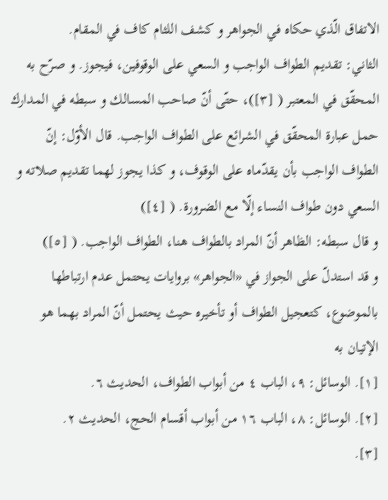الاتفاق الّذي حكاه في الجواهر و كشف اللثام كاف في المقام.
الثاني: تقديم الطواف الواجب و السعي على الوقوفين، فيجوز. و صرّح به المحقّق في المعتبر ( [٣])، حتّى أنّ صاحب المسالك و سبطه في المدارك حمل عبارة المحقّق في الشرائع على الطواف الواجب. قال الأوّل: إنّ الطواف الواجب بأن يقدّماه على الوقوف، و كذا يجوز لهما تقديم صلاته و السعي دون طواف النساء إلّا مع الضرورة. ( [٤])
و قال سبطه: الظاهر أنّ المراد بالطواف هنا، الطواف الواجب. ( [٥])
و قد استدلّ على الجواز في «الجواهر» بروايات يحتمل عدم ارتباطها بالموضوع، كتعجيل الطواف أو تأخيره حيث يحتمل أنّ المراد بهما هو الإتيان به
[١]. الوسائل: ٩، الباب ٤ من أبواب الطواف، الحديث ٦.
[٢]. الوسائل: ٨، الباب ١٦ من أبواب أقسام الحج، الحديث ٢.
[٣].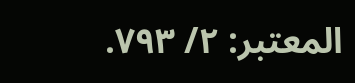المعتبر: ٢/ ٧٩٣.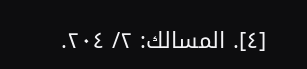[٤]. المسالك: ٢/ ٢٠٤.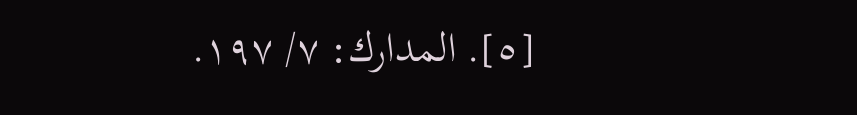[٥]. المدارك: ٧/ ١٩٧.